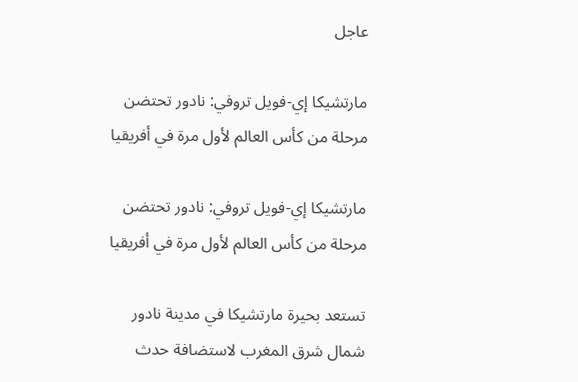عاجل

مارتشيكا إي-فويل تروفي: نادور تحتضن مرحلة من كأس العالم لأول مرة في أفريقيا

مارتشيكا إي-فويل تروفي: نادور تحتضن مرحلة من كأس العالم لأول مرة في أفريقيا

تستعد بحيرة مارتشيكا في مدينة نادور شمال شرق المغرب لاستضافة حدث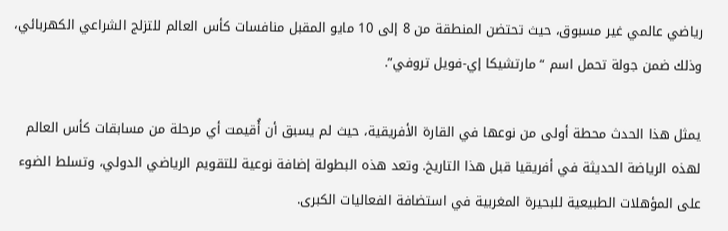رياضي عالمي غير مسبوق، حيث تحتضن المنطقة من 8 إلى 10 مايو المقبل منافسات كأس العالم للتزلج الشراعي الكهربائي، وذلك ضمن جولة تحمل اسم “مارتشيكا إي-فويل تروفي”.

يمثل هذا الحدث محطة أولى من نوعها في القارة الأفريقية، حيث لم يسبق أن أُقيمت أي مرحلة من مسابقات كأس العالم لهذه الرياضة الحديثة في أفريقيا قبل هذا التاريخ. وتعد هذه البطولة إضافة نوعية للتقويم الرياضي الدولي، وتسلط الضوء على المؤهلات الطبيعية للبحيرة المغربية في استضافة الفعاليات الكبرى.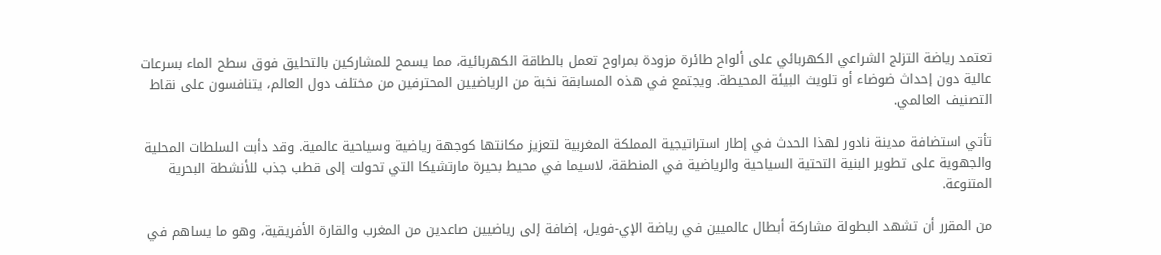تعتمد رياضة التزلج الشراعي الكهربائي على ألواح طائرة مزودة بمراوح تعمل بالطاقة الكهربائية، مما يسمح للمشاركين بالتحليق فوق سطح الماء بسرعات عالية دون إحداث ضوضاء أو تلويث البيئة المحيطة. ويجتمع في هذه المسابقة نخبة من الرياضيين المحترفين من مختلف دول العالم، يتنافسون على نقاط التصنيف العالمي.

تأتي استضافة مدينة نادور لهذا الحدث في إطار استراتيجية المملكة المغربية لتعزيز مكانتها كوجهة رياضية وسياحية عالمية. وقد دأبت السلطات المحلية والجهوية على تطوير البنية التحتية السياحية والرياضية في المنطقة، لاسيما في محيط بحيرة مارتشيكا التي تحولت إلى قطب جذب للأنشطة البحرية المتنوعة.

من المقرر أن تشهد البطولة مشاركة أبطال عالميين في رياضة الإي-فويل، إضافة إلى رياضيين صاعدين من المغرب والقارة الأفريقية، وهو ما يساهم في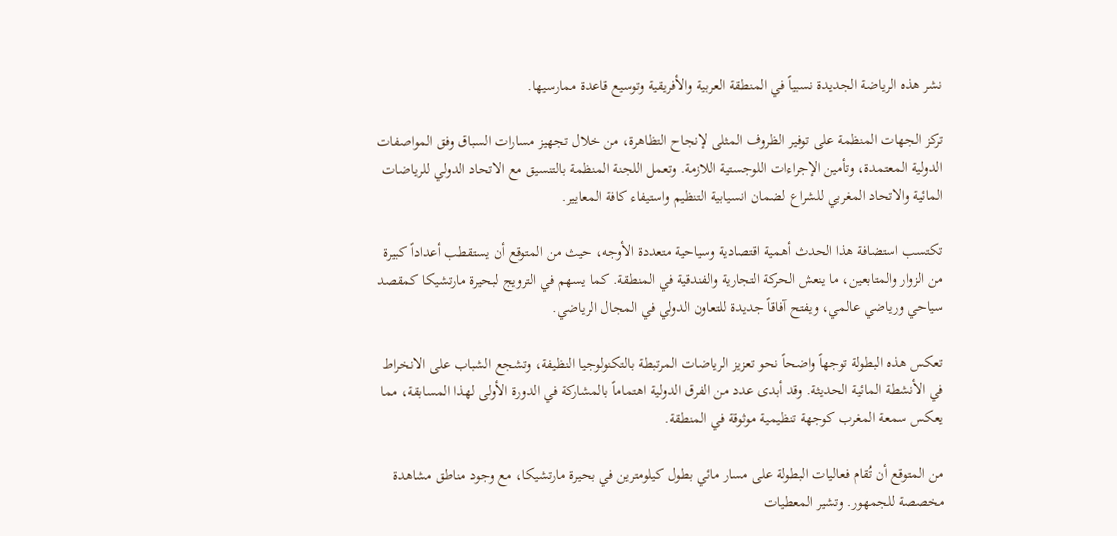نشر هذه الرياضة الجديدة نسبياً في المنطقة العربية والأفريقية وتوسيع قاعدة ممارسيها.

تركز الجهات المنظمة على توفير الظروف المثلى لإنجاح التظاهرة، من خلال تجهيز مسارات السباق وفق المواصفات الدولية المعتمدة، وتأمين الإجراءات اللوجستية اللازمة. وتعمل اللجنة المنظمة بالتنسيق مع الاتحاد الدولي للرياضات المائية والاتحاد المغربي للشراع لضمان انسيابية التنظيم واستيفاء كافة المعايير.

تكتسب استضافة هذا الحدث أهمية اقتصادية وسياحية متعددة الأوجه، حيث من المتوقع أن يستقطب أعداداً كبيرة من الزوار والمتابعين، ما ينعش الحركة التجارية والفندقية في المنطقة. كما يسهم في الترويج لبحيرة مارتشيكا كمقصد سياحي ورياضي عالمي، ويفتح آفاقاً جديدة للتعاون الدولي في المجال الرياضي.

تعكس هذه البطولة توجهاً واضحاً نحو تعزيز الرياضات المرتبطة بالتكنولوجيا النظيفة، وتشجع الشباب على الانخراط في الأنشطة المائية الحديثة. وقد أبدى عدد من الفرق الدولية اهتماماً بالمشاركة في الدورة الأولى لهذا المسابقة، مما يعكس سمعة المغرب كوجهة تنظيمية موثوقة في المنطقة.

من المتوقع أن تُقام فعاليات البطولة على مسار مائي بطول كيلومترين في بحيرة مارتشيكا، مع وجود مناطق مشاهدة مخصصة للجمهور. وتشير المعطيات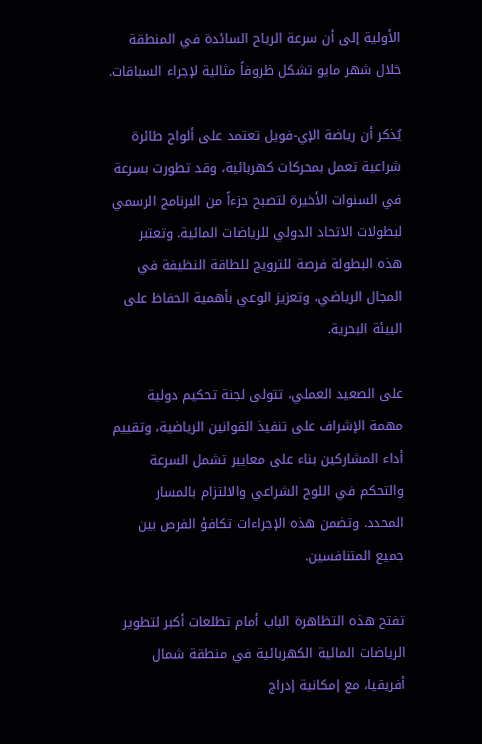الأولية إلى أن سرعة الرياح السائدة في المنطقة خلال شهر مايو تشكل ظروفاً مثالية لإجراء السباقات.

يُذكر أن رياضة الإي-فويل تعتمد على ألواح طائرة شراعية تعمل بمحركات كهربائية، وقد تطورت بسرعة في السنوات الأخيرة لتصبح جزءاً من البرنامج الرسمي لبطولات الاتحاد الدولي للرياضات المائية. وتعتبر هذه البطولة فرصة للترويج للطاقة النظيفة في المجال الرياضي، وتعزيز الوعي بأهمية الحفاظ على البيئة البحرية.

على الصعيد العملي، تتولى لجنة تحكيم دولية مهمة الإشراف على تنفيذ القوانين الرياضية، وتقييم أداء المشاركين بناء على معايير تشمل السرعة والتحكم في اللوح الشراعي والالتزام بالمسار المحدد. وتضمن هذه الإجراءات تكافؤ الفرص بين جميع المتنافسين.

تفتح هذه التظاهرة الباب أمام تطلعات أكبر لتطوير الرياضات المائية الكهربائية في منطقة شمال أفريقيا، مع إمكانية إدراج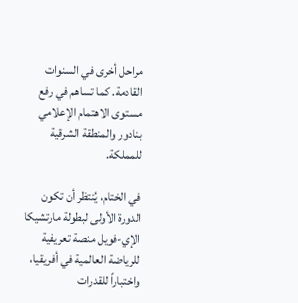مراحل أخرى في السنوات القادمة. كما تساهم في رفع مستوى الاهتمام الإعلامي بنادور والمنطقة الشرقية للمملكة.

في الختام، يُنتظر أن تكون الدورة الأولى لبطولة مارتشيكا الإي-فويل منصة تعريفية للرياضة العالمية في أفريقيا، واختباراً للقدرات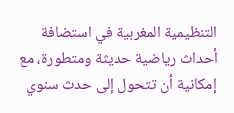التنظيمية المغربية في استضافة أحداث رياضية حديثة ومتطورة، مع إمكانية أن تتحول إلى حدث سنوي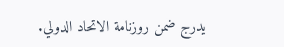يدرج ضمن روزنامة الاتحاد الدولي.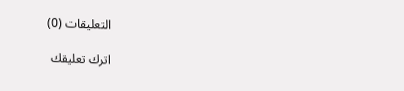التعليقات (0)

اترك تعليقك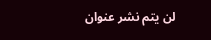لن يتم نشر عنوان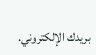بريدك الإلكتروني.